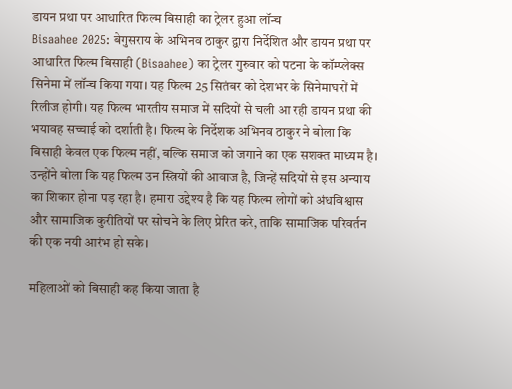डायन प्रथा पर आधारित फिल्म बिसाही का ट्रेलर हुआ लॉन्च
Bisaahee 2025: बेगुसराय के अभिनव ठाकुर द्वारा निर्देशित और डायन प्रथा पर आधारित फिल्म बिसाही (Bisaahee) का ट्रेलर गुरुवार को पटना के कॉम्प्लेक्स सिनेमा में लॉन्च किया गया। यह फिल्म 25 सितंबर को देशभर के सिनेमाघरों में रिलीज होगी। यह फिल्म भारतीय समाज में सदियों से चली आ रही डायन प्रथा की भयावह सच्चाई को दर्शाती है। फिल्म के निर्देशक अभिनव ठाकुर ने बोला कि बिसाही केवल एक फिल्म नहीं, बल्कि समाज को जगाने का एक सशक्त माध्यम है। उन्होंने बोला कि यह फिल्म उन स्त्रियों की आवाज है, जिन्हें सदियों से इस अन्याय का शिकार होना पड़ रहा है। हमारा उद्देश्य है कि यह फिल्म लोगों को अंधविश्वास और सामाजिक कुरीतियों पर सोचने के लिए प्रेरित करे, ताकि सामाजिक परिवर्तन की एक नयी आरंभ हो सके।

महिलाओं को बिसाही कह किया जाता है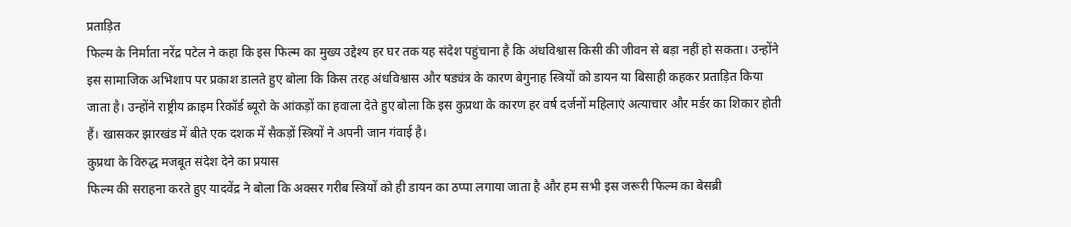प्रताड़ित
फिल्म के निर्माता नरेंद्र पटेल ने कहा कि इस फिल्म का मुख्य उद्देश्य हर घर तक यह संदेश पहुंचाना है कि अंधविश्वास किसी की जीवन से बड़ा नहीं हो सकता। उन्होंने इस सामाजिक अभिशाप पर प्रकाश डालते हुए बोला कि किस तरह अंधविश्वास और षड्यंत्र के कारण बेगुनाह स्त्रियों को डायन या बिसाही कहकर प्रताड़ित किया जाता है। उन्होंने राष्ट्रीय क्राइम रिकॉर्ड ब्यूरो के आंकड़ों का हवाला देते हुए बोला कि इस कुप्रथा के कारण हर वर्ष दर्जनों महिलाएं अत्याचार और मर्डर का शिकार होती हैं। खासकर झारखंड में बीते एक दशक में सैकड़ों स्त्रियों ने अपनी जान गंवाई है।
कुप्रथा के विरुद्ध मजबूत संदेश देने का प्रयास
फिल्म की सराहना करते हुए यादवेंद्र ने बोला कि अक्सर गरीब स्त्रियों को ही डायन का ठप्पा लगाया जाता है और हम सभी इस जरूरी फिल्म का बेसब्री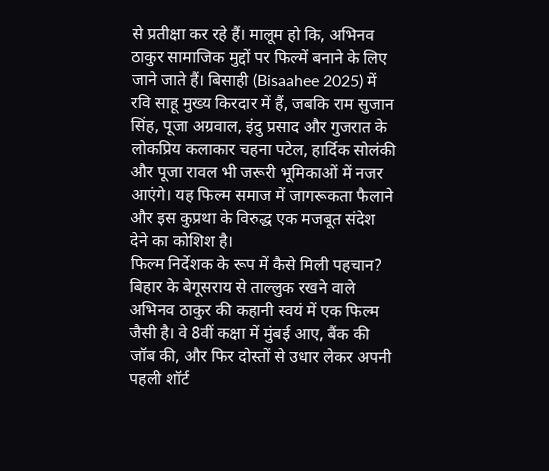से प्रतीक्षा कर रहे हैं। मालूम हो कि, अभिनव ठाकुर सामाजिक मुद्दों पर फिल्में बनाने के लिए जाने जाते हैं। बिसाही (Bisaahee 2025) में रवि साहू मुख्य किरदार में हैं, जबकि राम सुजान सिंह, पूजा अग्रवाल, इंदु प्रसाद और गुजरात के लोकप्रिय कलाकार चहना पटेल, हार्दिक सोलंकी और पूजा रावल भी जरूरी भूमिकाओं में नजर आएंगे। यह फिल्म समाज में जागरूकता फैलाने और इस कुप्रथा के विरुद्ध एक मजबूत संदेश देने का कोशिश है।
फिल्म निर्देशक के रूप में कैसे मिली पहचान?
बिहार के बेगूसराय से ताल्लुक रखने वाले अभिनव ठाकुर की कहानी स्वयं में एक फिल्म जैसी है। वे 8वीं कक्षा में मुंबई आए, बैंक की जॉब की, और फिर दोस्तों से उधार लेकर अपनी पहली शॉर्ट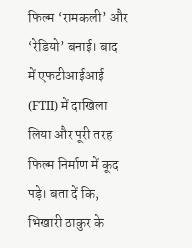फिल्म ‘रामकली’ और ‘रेडियो’ बनाई। बाद में एफटीआईआई (FTII) में दाखिला लिया और पूरी तरह फिल्म निर्माण में कूद पड़े। बता दें कि, भिखारी ठाकुर के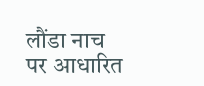लौंडा नाच पर आधारित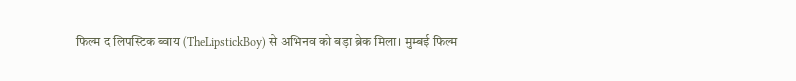फिल्म द लिपस्टिक ब्वाय (TheLipstickBoy) से अभिनव को बड़ा ब्रेक मिला। मुम्बई फिल्म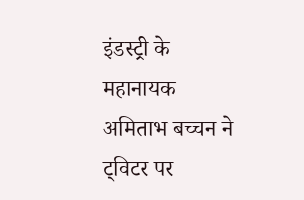इंडस्ट्री के महानायक अमिताभ बच्चन ने ट्विटर पर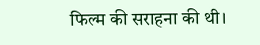फिल्म की सराहना की थी।